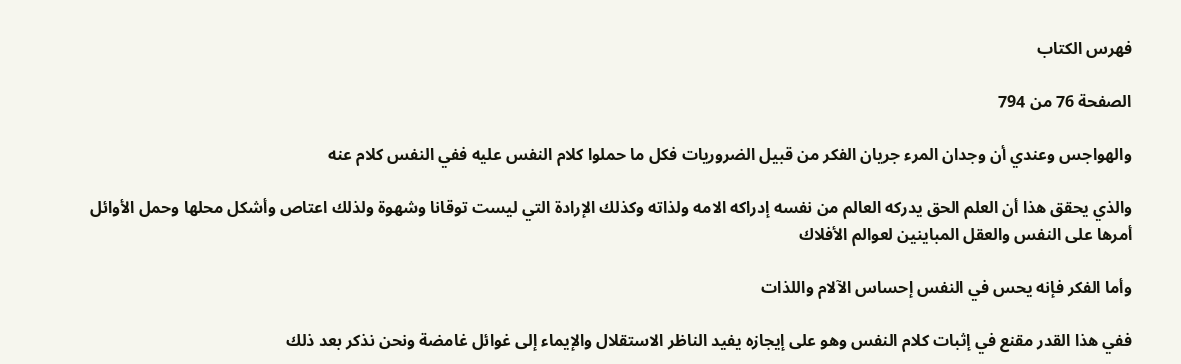فهرس الكتاب

الصفحة 76 من 794

والهواجس وعندي أن وجدان المرء جريان الفكر من قبيل الضروريات فكل ما حملوا كلام النفس عليه ففي النفس كلام عنه

والذي يحقق هذا أن العلم الحق يدركه العالم من نفسه إدراكه الامه ولذاته وكذلك الإرادة التي ليست توقانا وشهوة ولذلك اعتاص وأشكل محلها وحمل الأوائل أمرها على النفس والعقل المباينين لعوالم الأفلاك

وأما الفكر فإنه يحس في النفس إحساس الآلام واللذات

ففي هذا القدر مقنع في إثبات كلام النفس وهو على إيجازه يفيد الناظر الاستقلال والإيماء إلى غوائل غامضة ونحن نذكر بعد ذلك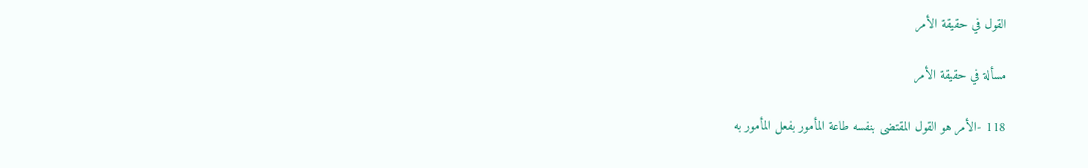القول في حقيقة الأمر

مسألة في حقيقة الأمر

118 -الأمر هو القول المقتضى بنفسه طاعة المأمور بفعل المأمور به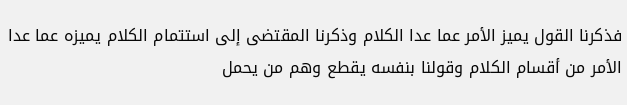فذكرنا القول يميز الأمر عما عدا الكلام وذكرنا المقتضى إلى استتمام الكلام يميزه عما عدا الأمر من أقسام الكلام وقولنا بنفسه يقطع وهم من يحمل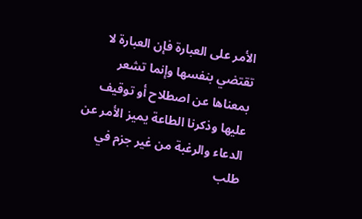الأمر على العبارة فإن العبارة لا تقتضي بنفسها وإنما تشعر بمعناها عن اصطلاح أو توقيف عليها وذكرنا الطاعة يميز الأمر عن الدعاء والرغبة من غير جزم في طلب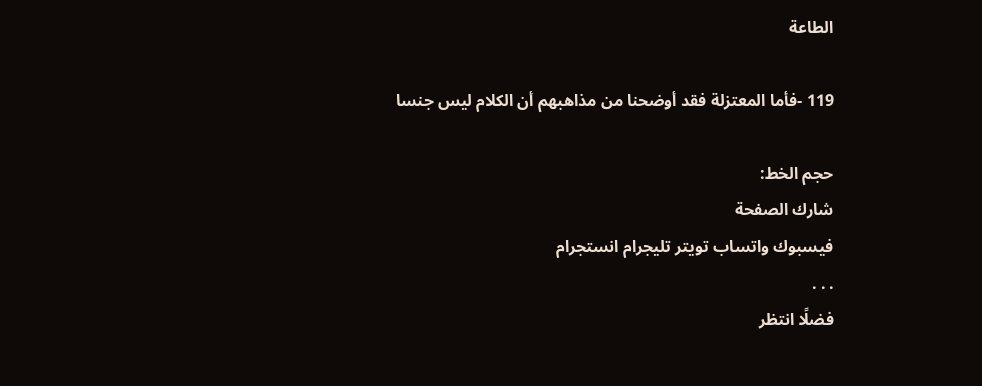الطاعة

119 -فأما المعتزلة فقد أوضحنا من مذاهبهم أن الكلام ليس جنسا

حجم الخط:
شارك الصفحة
فيسبوك واتساب تويتر تليجرام انستجرام
. . .
فضلًا انتظر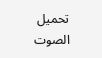تحميل الصوت